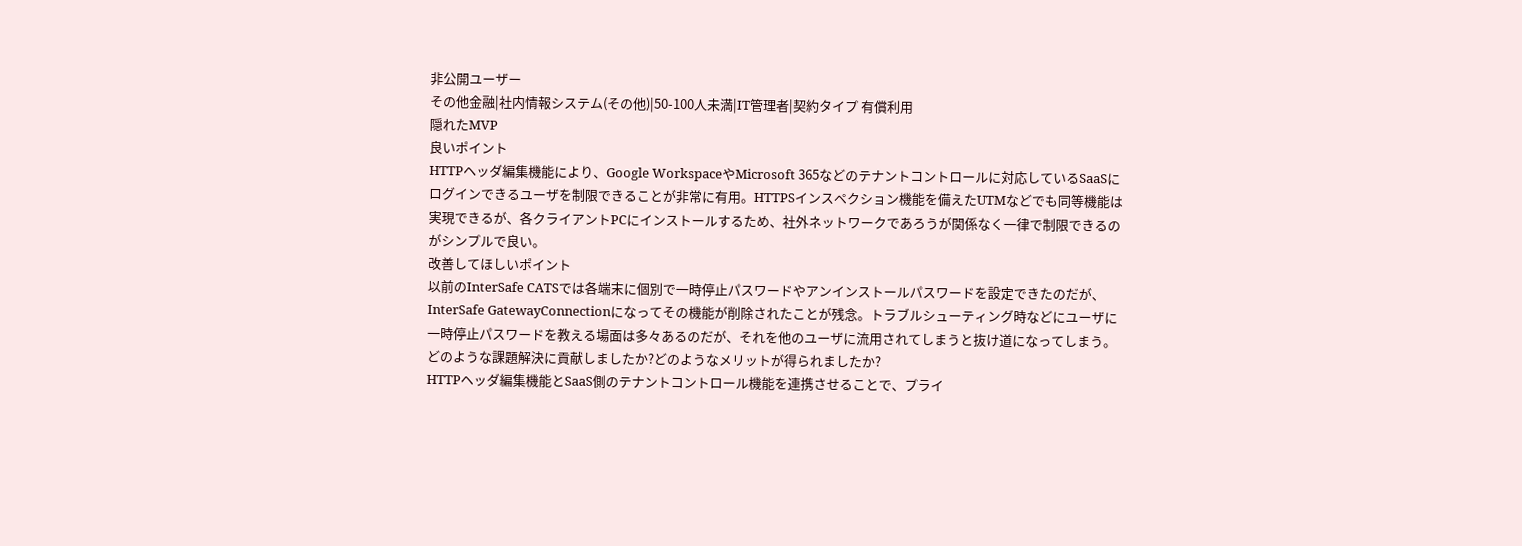非公開ユーザー
その他金融|社内情報システム(その他)|50-100人未満|IT管理者|契約タイプ 有償利用
隠れたMVP
良いポイント
HTTPヘッダ編集機能により、Google WorkspaceやMicrosoft 365などのテナントコントロールに対応しているSaaSにログインできるユーザを制限できることが非常に有用。HTTPSインスペクション機能を備えたUTMなどでも同等機能は実現できるが、各クライアントPCにインストールするため、社外ネットワークであろうが関係なく一律で制限できるのがシンプルで良い。
改善してほしいポイント
以前のInterSafe CATSでは各端末に個別で一時停止パスワードやアンインストールパスワードを設定できたのだが、InterSafe GatewayConnectionになってその機能が削除されたことが残念。トラブルシューティング時などにユーザに一時停止パスワードを教える場面は多々あるのだが、それを他のユーザに流用されてしまうと抜け道になってしまう。
どのような課題解決に貢献しましたか?どのようなメリットが得られましたか?
HTTPヘッダ編集機能とSaaS側のテナントコントロール機能を連携させることで、プライ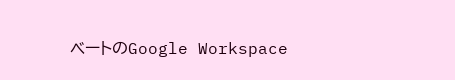ベートのGoogle Workspace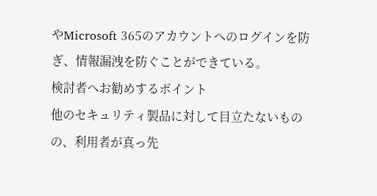やMicrosoft 365のアカウントへのログインを防ぎ、情報漏洩を防ぐことができている。
検討者へお勧めするポイント
他のセキュリティ製品に対して目立たないものの、利用者が真っ先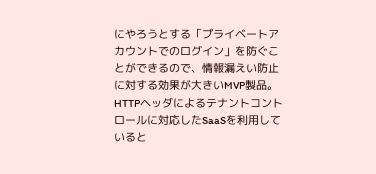にやろうとする「プライベートアカウントでのログイン」を防ぐことができるので、情報漏えい防止に対する効果が大きいMVP製品。HTTPヘッダによるテナントコントロールに対応したSaaSを利用していると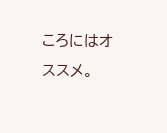ころにはオススメ。